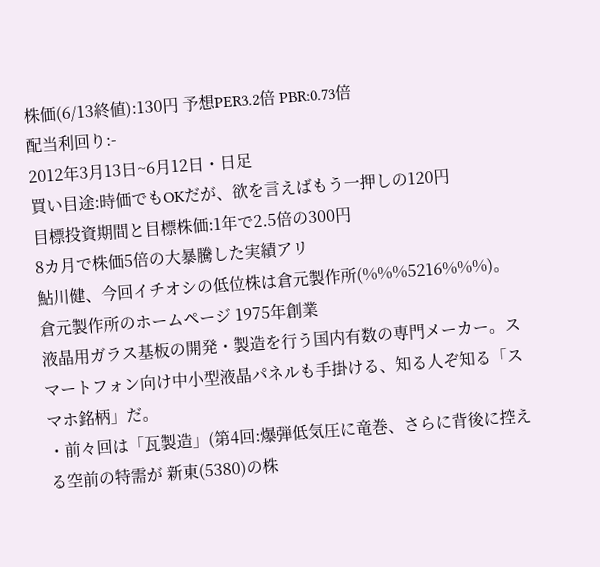株価(6/13終値):130円 予想PER3.2倍 PBR:0.73倍
配当利回り:-
2012年3月13日~6月12日・日足
買い目途:時価でもOKだが、欲を言えばもう一押しの120円
目標投資期間と目標株価:1年で2.5倍の300円
8カ月で株価5倍の大暴騰した実績アリ
鮎川健、今回イチオシの低位株は倉元製作所(%%%5216%%%)。
倉元製作所のホームページ 1975年創業
液晶用ガラス基板の開発・製造を行う国内有数の専門メーカー。スマートフォン向け中小型液晶パネルも手掛ける、知る人ぞ知る「スマホ銘柄」だ。
・前々回は「瓦製造」(第4回:爆弾低気圧に竜巻、さらに背後に控える空前の特需が 新東(5380)の株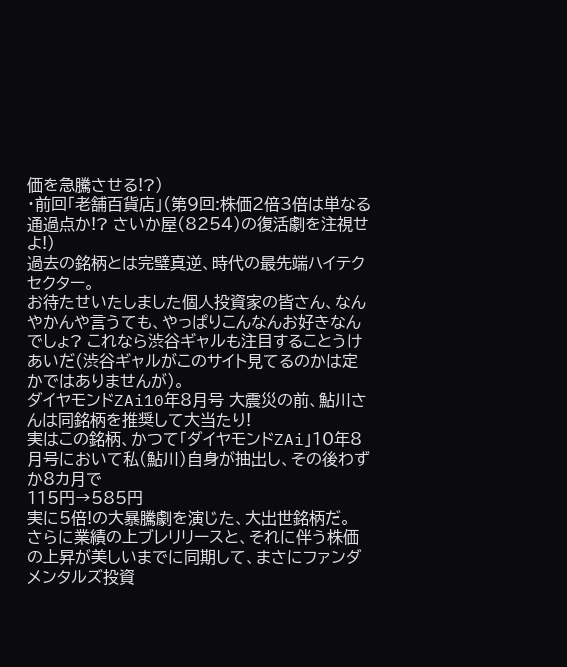価を急騰させる!?)
・前回「老舗百貨店」(第9回:株価2倍3倍は単なる通過点か!? さいか屋(8254)の復活劇を注視せよ!)
過去の銘柄とは完璧真逆、時代の最先端ハイテクセクター。
お待たせいたしました個人投資家の皆さん、なんやかんや言うても、やっぱりこんなんお好きなんでしょ? これなら渋谷ギャルも注目することうけあいだ(渋谷ギャルがこのサイト見てるのかは定かではありませんが)。
ダイヤモンドZAi10年8月号 大震災の前、鮎川さんは同銘柄を推奨して大当たり!
実はこの銘柄、かつて「ダイヤモンドZAi」10年8月号において私(鮎川)自身が抽出し、その後わずか8カ月で
115円→585円
実に5倍!の大暴騰劇を演じた、大出世銘柄だ。
さらに業績の上ブレリリースと、それに伴う株価の上昇が美しいまでに同期して、まさにファンダメンタルズ投資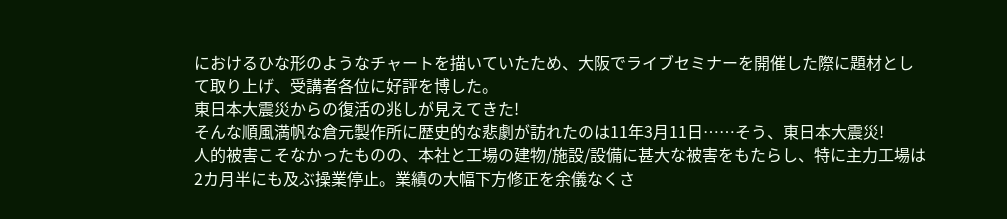におけるひな形のようなチャートを描いていたため、大阪でライブセミナーを開催した際に題材として取り上げ、受講者各位に好評を博した。
東日本大震災からの復活の兆しが見えてきた!
そんな順風満帆な倉元製作所に歴史的な悲劇が訪れたのは11年3月11日……そう、東日本大震災!
人的被害こそなかったものの、本社と工場の建物/施設/設備に甚大な被害をもたらし、特に主力工場は2カ月半にも及ぶ操業停止。業績の大幅下方修正を余儀なくさ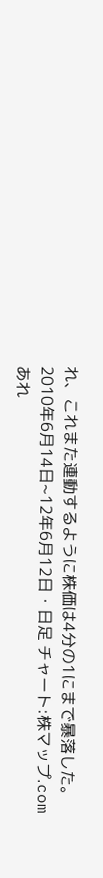れ、これまた連動するように株価は4分の1にまで暴落した。
2010年6月14日~12年6月12日・日足 チャート:株マップ.com
あれ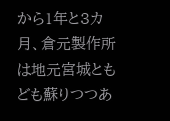から1年と3カ月、倉元製作所は地元宮城ともども蘇りつつあ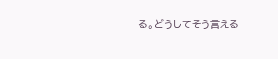る。どうしてそう言える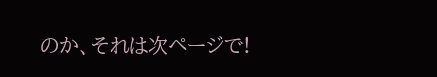のか、それは次ページで!